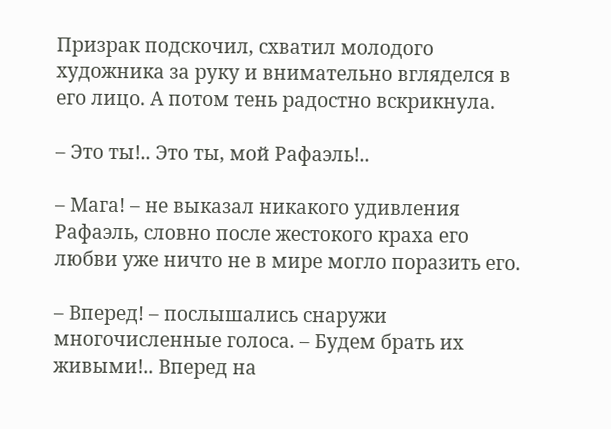Призрак подскочил, схватил молодого художника за руку и внимательно вгляделся в его лицо. А потом тень радостно вскрикнула.

– Это ты!.. Это ты, мой Рафаэль!..

– Мага! – не выказал никакого удивления Рафаэль, словно после жестокого краха его любви уже ничто не в мире могло поразить его.

– Вперед! – послышались снаружи многочисленные голоса. – Будем брать их живыми!.. Вперед на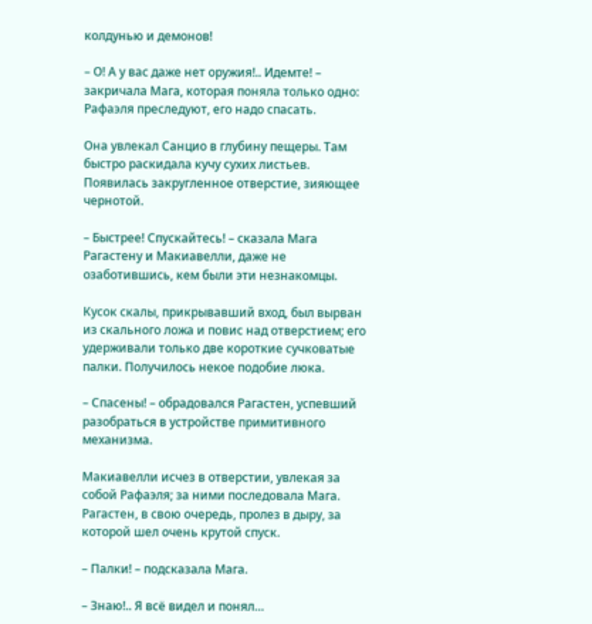колдунью и демонов!

– О! А у вас даже нет оружия!.. Идемте! – закричала Мага, которая поняла только одно: Рафаэля преследуют, его надо спасать.

Она увлекал Санцио в глубину пещеры. Там быстро раскидала кучу сухих листьев. Появилась закругленное отверстие, зияющее чернотой.

– Быстрее! Спускайтесь! – сказала Мага Рагастену и Макиавелли, даже не озаботившись, кем были эти незнакомцы.

Кусок скалы, прикрывавший вход, был вырван из скального ложа и повис над отверстием; его удерживали только две короткие сучковатые палки. Получилось некое подобие люка.

– Спасены! – обрадовался Рагастен, успевший разобраться в устройстве примитивного механизма.

Макиавелли исчез в отверстии, увлекая за собой Рафаэля; за ними последовала Мага. Рагастен, в свою очередь, пролез в дыру, за которой шел очень крутой спуск.

– Палки! – подсказала Мага.

– Знаю!.. Я всё видел и понял…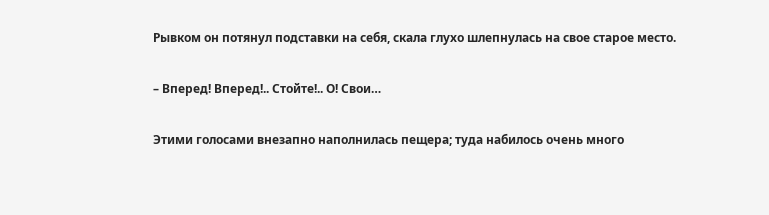Рывком он потянул подставки на себя, скала глухо шлепнулась на свое старое место.

– Вперед! Вперед!.. Стойте!.. О! Свои…

Этими голосами внезапно наполнилась пещера; туда набилось очень много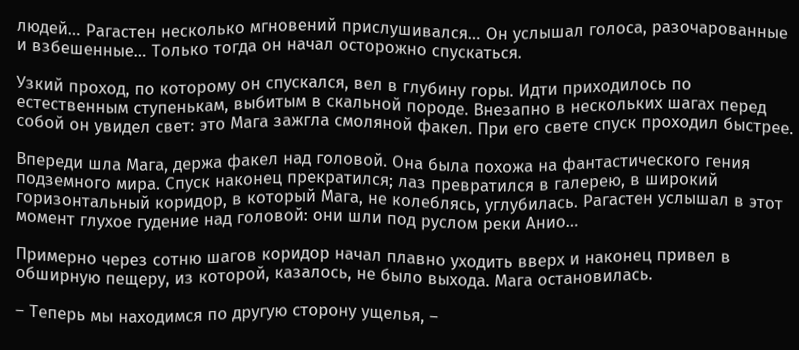людей… Рагастен несколько мгновений прислушивался… Он услышал голоса, разочарованные и взбешенные… Только тогда он начал осторожно спускаться.

Узкий проход, по которому он спускался, вел в глубину горы. Идти приходилось по естественным ступенькам, выбитым в скальной породе. Внезапно в нескольких шагах перед собой он увидел свет: это Мага зажгла смоляной факел. При его свете спуск проходил быстрее.

Впереди шла Мага, держа факел над головой. Она была похожа на фантастического гения подземного мира. Спуск наконец прекратился; лаз превратился в галерею, в широкий горизонтальный коридор, в который Мага, не колеблясь, углубилась. Рагастен услышал в этот момент глухое гудение над головой: они шли под руслом реки Анио…

Примерно через сотню шагов коридор начал плавно уходить вверх и наконец привел в обширную пещеру, из которой, казалось, не было выхода. Мага остановилась.

– Теперь мы находимся по другую сторону ущелья, –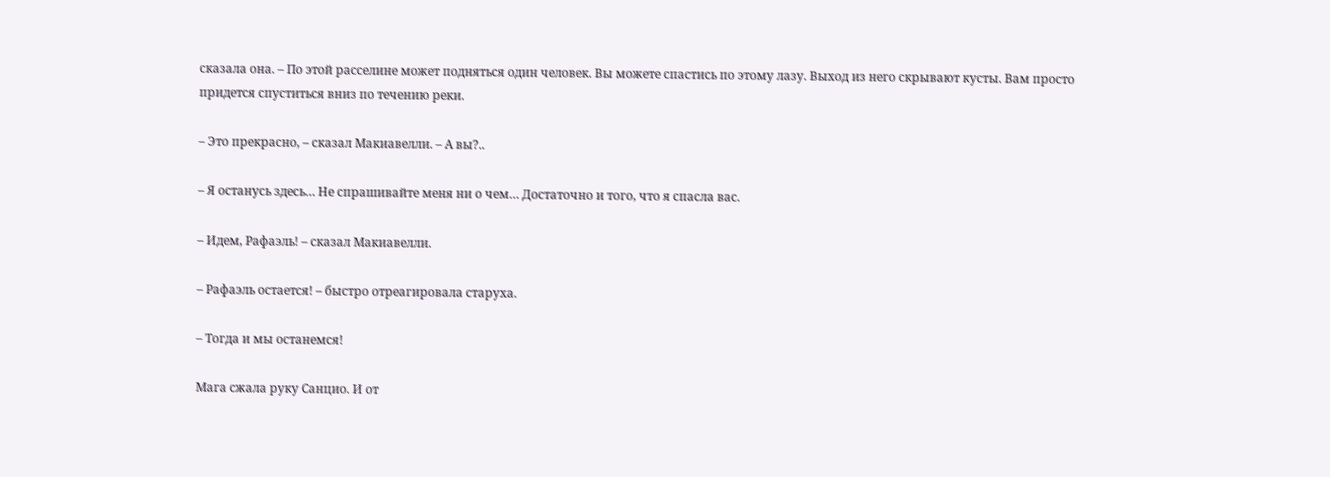сказала она. – По этой расселине может подняться один человек. Вы можете спастись по этому лазу. Выход из него скрывают кусты. Вам просто придется спуститься вниз по течению реки.

– Это прекрасно, – сказал Макиавелли. – А вы?..

– Я останусь здесь… Не спрашивайте меня ни о чем… Достаточно и того, что я спасла вас.

– Идем, Рафаэль! – сказал Макиавелли.

– Рафаэль остается! – быстро отреагировала старуха.

– Тогда и мы останемся!

Мага сжала руку Санцио. И от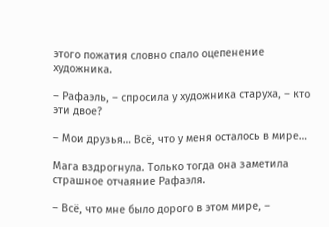этого пожатия словно спало оцепенение художника.

– Рафаэль, – спросила у художника старуха, – кто эти двое?

– Мои друзья… Всё, что у меня осталось в мире…

Мага вздрогнула. Только тогда она заметила страшное отчаяние Рафаэля.

– Всё, что мне было дорого в этом мире, –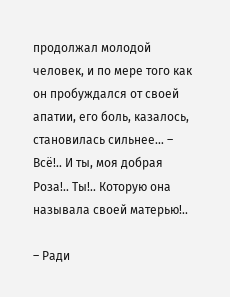продолжал молодой человек, и по мере того как он пробуждался от своей апатии, его боль, казалось, становилась сильнее… – Всё!.. И ты, моя добрая Роза!.. Ты!.. Которую она называла своей матерью!..

– Ради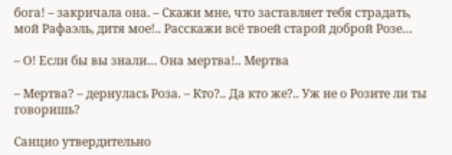бога! – закричала она. – Скажи мне, что заставляет тебя страдать, мой Рафаэль, дитя мое!.. Расскажи всё твоей старой доброй Розе…

– О! Если бы вы знали… Она мертва!.. Мертва

– Мертва? – дернулась Роза. – Кто?.. Да кто же?.. Уж не о Розите ли ты говоришь?

Санцио утвердительно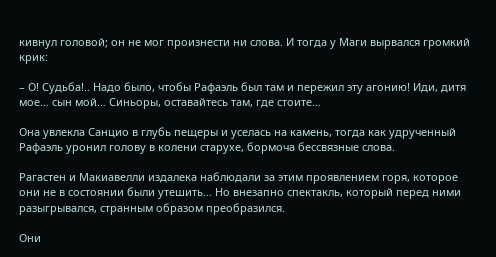кивнул головой; он не мог произнести ни слова. И тогда у Маги вырвался громкий крик:

– О! Судьба!.. Надо было, чтобы Рафаэль был там и пережил эту агонию! Иди, дитя мое… сын мой… Синьоры, оставайтесь там, где стоите…

Она увлекла Санцио в глубь пещеры и уселась на камень, тогда как удрученный Рафаэль уронил голову в колени старухе, бормоча бессвязные слова.

Рагастен и Макиавелли издалека наблюдали за этим проявлением горя, которое они не в состоянии были утешить… Но внезапно спектакль, который перед ними разыгрывался, странным образом преобразился.

Они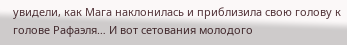увидели, как Мага наклонилась и приблизила свою голову к голове Рафаэля… И вот сетования молодого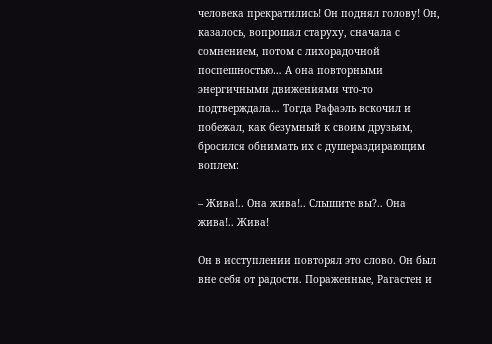человека прекратились! Он поднял голову! Он, казалось, вопрошал старуху, сначала с сомнением, потом с лихорадочной поспешностью… А она повторными энергичными движениями что-то подтверждала… Тогда Рафаэль вскочил и побежал, как безумный к своим друзьям, бросился обнимать их с душераздирающим воплем:

– Жива!.. Она жива!.. Слышите вы?.. Она жива!.. Жива!

Он в исступлении повторял это слово. Он был вне себя от радости. Пораженные, Рагастен и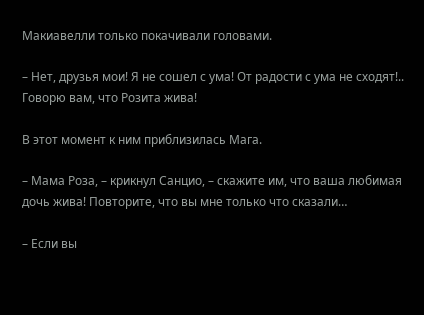Макиавелли только покачивали головами.

– Нет, друзья мои! Я не сошел с ума! От радости с ума не сходят!.. Говорю вам, что Розита жива!

В этот момент к ним приблизилась Мага.

– Мама Роза, – крикнул Санцио, – скажите им, что ваша любимая дочь жива! Повторите, что вы мне только что сказали…

– Если вы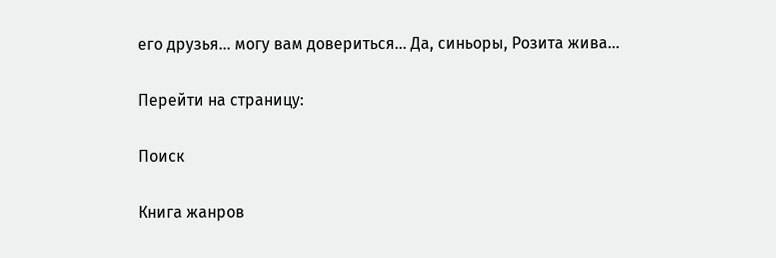его друзья… могу вам довериться… Да, синьоры, Розита жива…

Перейти на страницу:

Поиск

Книга жанров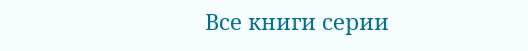Все книги серии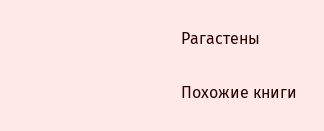Рагастены

Похожие книги